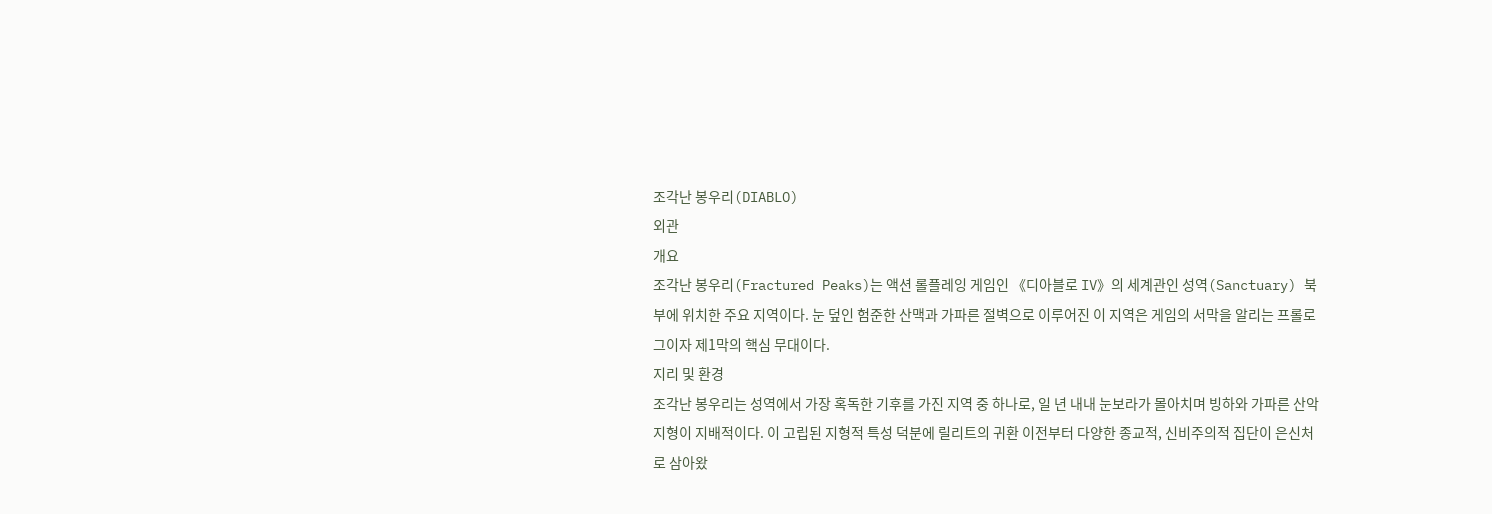조각난 봉우리(DIABLO)
외관
개요
조각난 봉우리(Fractured Peaks)는 액션 롤플레잉 게임인 《디아블로 IV》의 세계관인 성역(Sanctuary) 북부에 위치한 주요 지역이다. 눈 덮인 험준한 산맥과 가파른 절벽으로 이루어진 이 지역은 게임의 서막을 알리는 프롤로그이자 제1막의 핵심 무대이다.
지리 및 환경
조각난 봉우리는 성역에서 가장 혹독한 기후를 가진 지역 중 하나로, 일 년 내내 눈보라가 몰아치며 빙하와 가파른 산악 지형이 지배적이다. 이 고립된 지형적 특성 덕분에 릴리트의 귀환 이전부터 다양한 종교적, 신비주의적 집단이 은신처로 삼아왔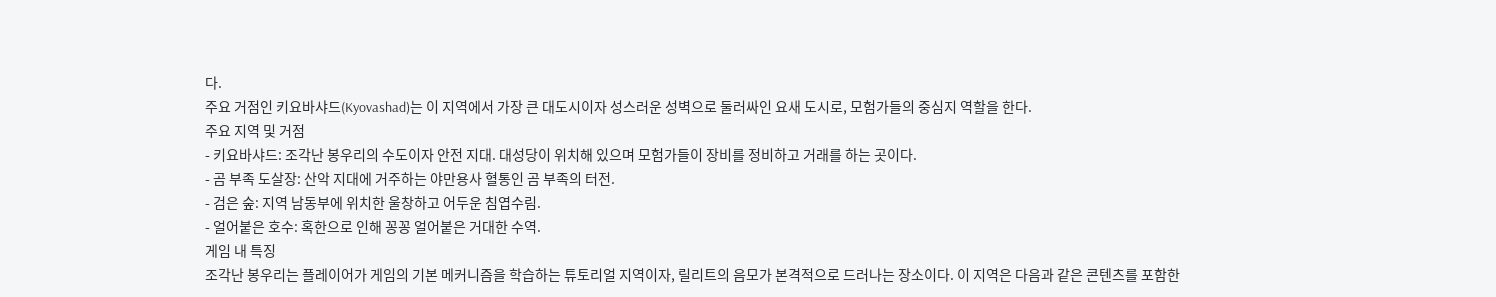다.
주요 거점인 키요바샤드(Kyovashad)는 이 지역에서 가장 큰 대도시이자 성스러운 성벽으로 둘러싸인 요새 도시로, 모험가들의 중심지 역할을 한다.
주요 지역 및 거점
- 키요바샤드: 조각난 봉우리의 수도이자 안전 지대. 대성당이 위치해 있으며 모험가들이 장비를 정비하고 거래를 하는 곳이다.
- 곰 부족 도살장: 산악 지대에 거주하는 야만용사 혈통인 곰 부족의 터전.
- 검은 숲: 지역 남동부에 위치한 울창하고 어두운 침엽수림.
- 얼어붙은 호수: 혹한으로 인해 꽁꽁 얼어붙은 거대한 수역.
게임 내 특징
조각난 봉우리는 플레이어가 게임의 기본 메커니즘을 학습하는 튜토리얼 지역이자, 릴리트의 음모가 본격적으로 드러나는 장소이다. 이 지역은 다음과 같은 콘텐츠를 포함한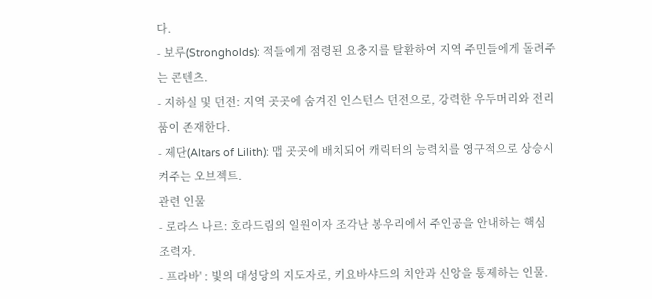다.
- 보루(Strongholds): 적들에게 점령된 요충지를 탈환하여 지역 주민들에게 돌려주는 콘텐츠.
- 지하실 및 던전: 지역 곳곳에 숨겨진 인스턴스 던전으로, 강력한 우두머리와 전리품이 존재한다.
- 제단(Altars of Lilith): 맵 곳곳에 배치되어 캐릭터의 능력치를 영구적으로 상승시켜주는 오브젝트.
관련 인물
- 로라스 나르: 호라드림의 일원이자 조각난 봉우리에서 주인공을 안내하는 핵심 조력자.
- 프라바' : 빛의 대성당의 지도자로, 키요바샤드의 치안과 신앙을 통제하는 인물.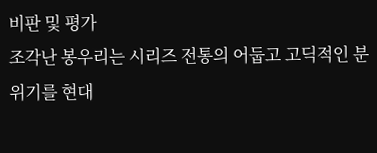비판 및 평가
조각난 봉우리는 시리즈 전통의 어둡고 고딕적인 분위기를 현대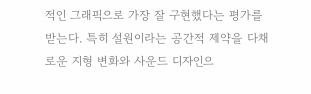적인 그래픽으로 가장 잘 구현했다는 평가를 받는다. 특히 설원이라는 공간적 제약을 다채로운 지형 변화와 사운드 디자인으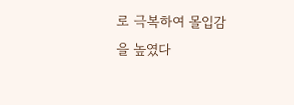로 극복하여 몰입감을 높였다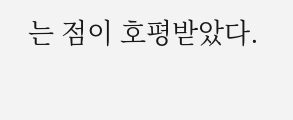는 점이 호평받았다.